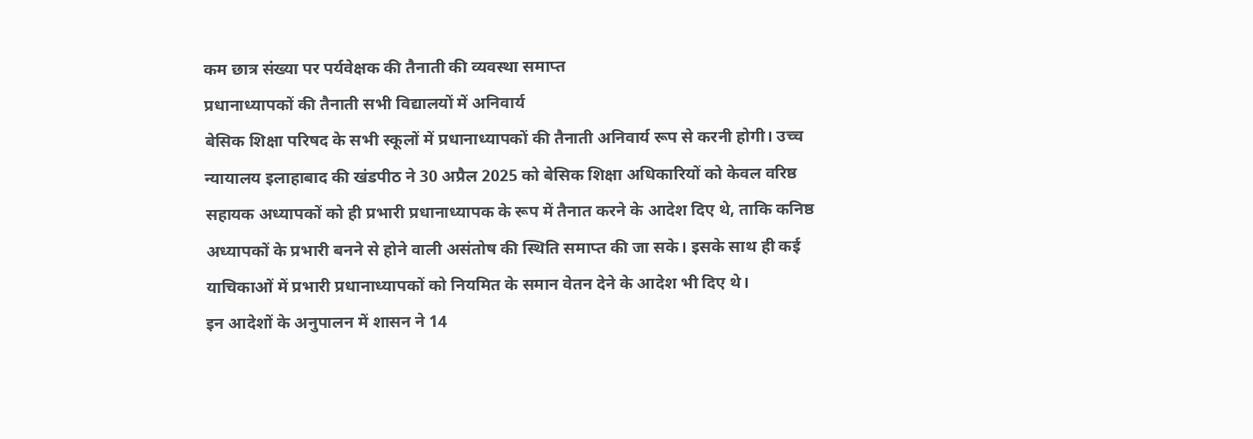कम छात्र संख्या पर पर्यवेक्षक की तैनाती की व्यवस्था समाप्त
प्रधानाध्यापकों की तैनाती सभी विद्यालयों में अनिवार्य
बेसिक शिक्षा परिषद के सभी स्कूलों में प्रधानाध्यापकों की तैनाती अनिवार्य रूप से करनी होगी। उच्च न्यायालय इलाहाबाद की खंडपीठ ने 30 अप्रैल 2025 को बेसिक शिक्षा अधिकारियों को केवल वरिष्ठ सहायक अध्यापकों को ही प्रभारी प्रधानाध्यापक के रूप में तैनात करने के आदेश दिए थे, ताकि कनिष्ठ अध्यापकों के प्रभारी बनने से होने वाली असंतोष की स्थिति समाप्त की जा सके। इसके साथ ही कई याचिकाओं में प्रभारी प्रधानाध्यापकों को नियमित के समान वेतन देने के आदेश भी दिए थे।
इन आदेशों के अनुपालन में शासन ने 14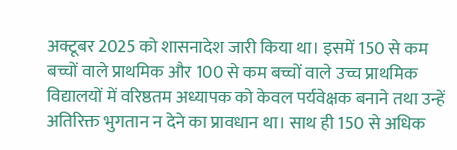अक्टूबर 2025 को शासनादेश जारी किया था। इसमें 150 से कम बच्चों वाले प्राथमिक और 100 से कम बच्चों वाले उच्च प्राथमिक विद्यालयों में वरिष्ठतम अध्यापक को केवल पर्यवेक्षक बनाने तथा उन्हें अतिरिक्त भुगतान न देने का प्रावधान था। साथ ही 150 से अधिक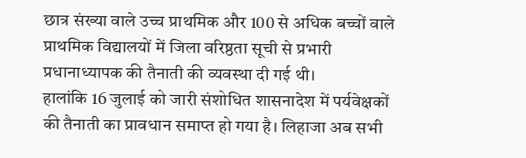छात्र संख्या वाले उच्च प्राथमिक और 100 से अधिक बच्चों वाले प्राथमिक विद्यालयों में जिला वरिष्ठता सूची से प्रभारी प्रधानाध्यापक की तैनाती की व्यवस्था दी गई थी।
हालांकि 16 जुलाई को जारी संशोधित शासनादेश में पर्यवेक्षकों की तैनाती का प्रावधान समाप्त हो गया है। लिहाजा अब सभी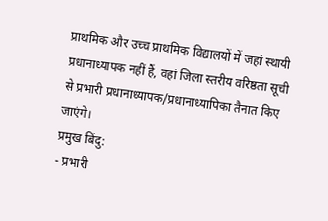प्राथमिक और उच्च प्राथमिक विद्यालयों में जहां स्थायी प्रधानाध्यापक नहीं हैं, वहां जिला स्तरीय वरिष्ठता सूची से प्रभारी प्रधानाध्यापक/प्रधानाध्यापिका तैनात किए जाएंगे।
प्रमुख बिंदु:
- प्रभारी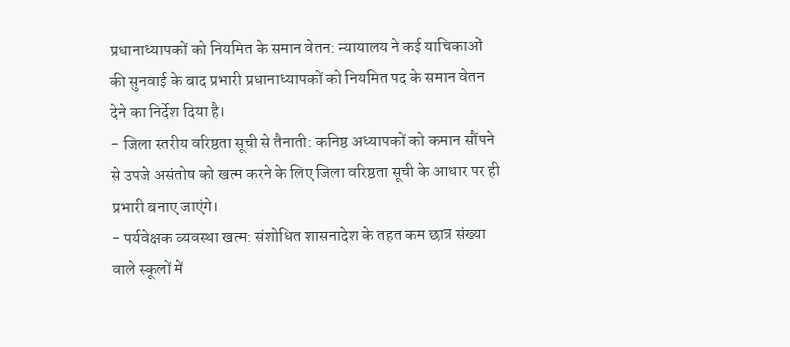प्रधानाध्यापकों को नियमित के समान वेतन: न्यायालय ने कई याचिकाओं की सुनवाई के बाद प्रभारी प्रधानाध्यापकों को नियमित पद के समान वेतन देने का निर्देश दिया है।
- जिला स्तरीय वरिष्ठता सूची से तैनाती: कनिष्ठ अध्यापकों को कमान सौंपने से उपजे असंतोष को खत्म करने के लिए जिला वरिष्ठता सूची के आधार पर ही प्रभारी बनाए जाएंगे।
- पर्यवेक्षक व्यवस्था खत्म: संशोधित शासनादेश के तहत कम छात्र संख्या वाले स्कूलों में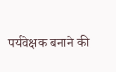पर्यवेक्षक बनाने की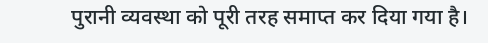पुरानी व्यवस्था को पूरी तरह समाप्त कर दिया गया है।